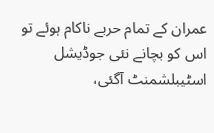عمران کے تمام حربے ناکام ہوئے تو اس کو بچانے نئی جوڈیشل اسٹیبلشمنٹ آگئی،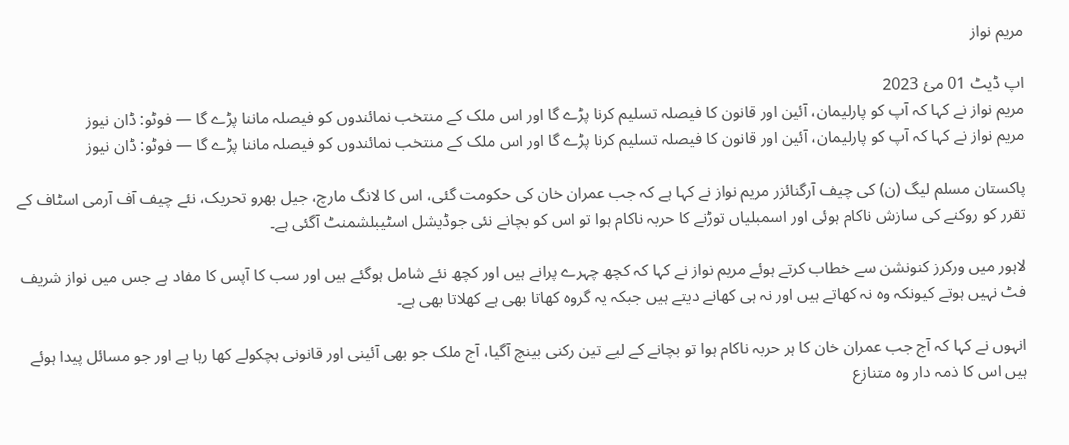مریم نواز

اپ ڈیٹ 01 مئ 2023
مریم نواز نے کہا کہ آپ کو پارلیمان، آئین اور قانون کا فیصلہ تسلیم کرنا پڑے گا اور اس ملک کے منتخب نمائندوں کو فیصلہ ماننا پڑے گا — فوٹو: ڈان نیوز
مریم نواز نے کہا کہ آپ کو پارلیمان، آئین اور قانون کا فیصلہ تسلیم کرنا پڑے گا اور اس ملک کے منتخب نمائندوں کو فیصلہ ماننا پڑے گا — فوٹو: ڈان نیوز

پاکستان مسلم لیگ (ن) کی چیف آرگنائزر مریم نواز نے کہا ہے کہ جب عمران خان کی حکومت گئی، اس کا لانگ مارچ، جیل بھرو تحریک، نئے چیف آف آرمی اسٹاف کے تقرر کو روکنے کی سازش ناکام ہوئی اور اسمبلیاں توڑنے کا حربہ ناکام ہوا تو اس کو بچانے نئی جوڈیشل اسٹیبلشمنٹ آگئی ہے۔

لاہور میں ورکرز کنونشن سے خطاب کرتے ہوئے مریم نواز نے کہا کہ کچھ چہرے پرانے ہیں اور کچھ نئے شامل ہوگئے ہیں اور سب کا آپس کا مفاد ہے جس میں نواز شریف فٹ نہیں ہوتے کیونکہ وہ نہ کھاتے ہیں اور نہ ہی کھانے دیتے ہیں جبکہ یہ گروہ کھاتا بھی ہے کھلاتا بھی ہے۔

انہوں نے کہا کہ آج جب عمران خان کا ہر حربہ ناکام ہوا تو بچانے کے لیے تین رکنی بینچ آگیا، آج ملک جو بھی آئینی اور قانونی ہچکولے کھا رہا ہے اور جو مسائل پیدا ہوئے ہیں اس کا ذمہ دار وہ متنازع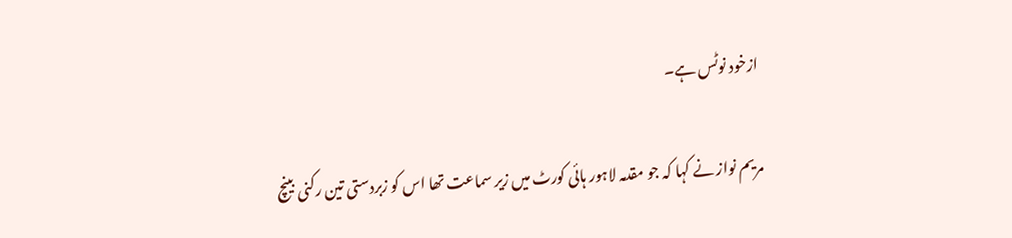ازخود نوٹس ہے۔

مریم نواز نے کہا کہ جو مقدمہ لاہور ہائی کورٹ میں زیر سماعت تھا اس کو زبردستی تین رکنی بینچ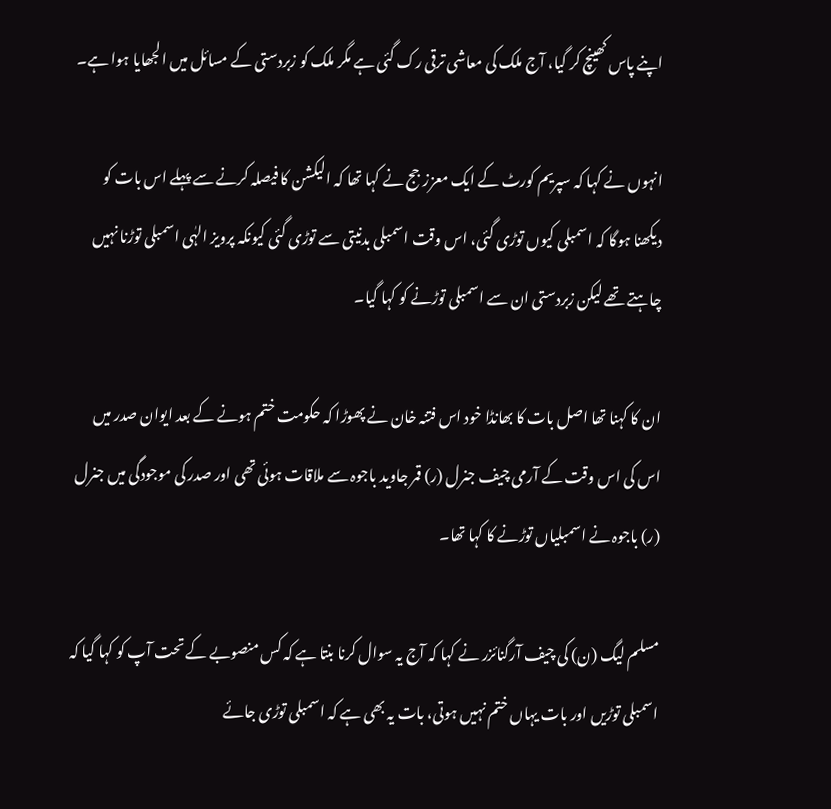اپنے پاس کھینچ کر گیا، آج ملک کی معاشی ترقی رک گئی ہے مگر ملک کو زبردستی کے مسائل میں الجھایا ہوا ہے۔

انہوں نے کہا کہ سپریم کورٹ کے ایک معزز جج نے کہا تھا کہ الیکشن کا فیصلہ کرنے سے پہلے اس بات کو دیکھنا ہوگا کہ اسمبلی کیوں توڑی گئی، اس وقت اسمبلی بدنیتی سے توڑی گئی کیونکہ پرویز الہٰی اسمبلی توڑنا نہیں چاہتے تھے لیکن زبردستی ان سے اسمبلی توڑنے کو کہا گیا۔

ان کا کہنا تھا اصل بات کا بھانڈا خود اس فتنہ خان نے پھوڑا کہ حکومت ختم ہونے کے بعد ایوان صدر میں اس کی اس وقت کے آرمی چیف جنرل (ر) قمر جاوید باجوہ سے ملاقات ہوئی تھی اور صدر کی موجودگی میں جنرل (ر) باجوہ نے اسمبلیاں توڑنے کا کہا تھا۔

مسلم لیگ (ن) کی چیف آرگنائزر نے کہا کہ آج یہ سوال کرنا بنتا ہے کہ کس منصوبے کے تحت آپ کو کہا گیا کہ اسمبلی توڑیں اور بات یہاں ختم نہیں ہوتی، بات یہ بھی ہے کہ اسمبلی توڑی جائے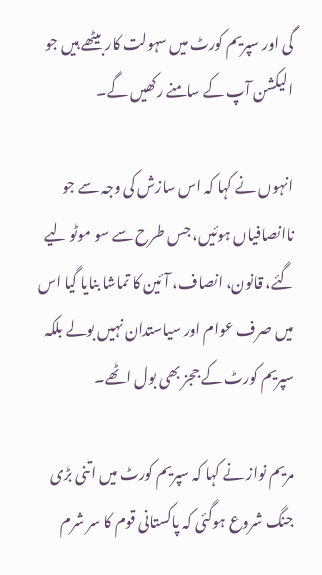گی اور سپریم کورٹ میں سہولت کار بیٹھے ہیں جو الیکشن آپ کے سامنے رکھیں گے۔

انہوں نے کہا کہ اس سازش کی وجہ سے جو ناانصافیاں ہوئیں، جس طرح سے سو موٹو لیے گئے، قانون، انصاف، آئین کا تماشا بنایا گیا اس میں صرف عوام اور سیاستدان نہیں بولے بلکہ سپریم کورٹ کے ججز بھی بول اٹھے۔

مریم نواز نے کہا کہ سپریم کورٹ میں اتنی بڑی جنگ شروع ہوگئی کہ پاکستانی قوم کا سر شرم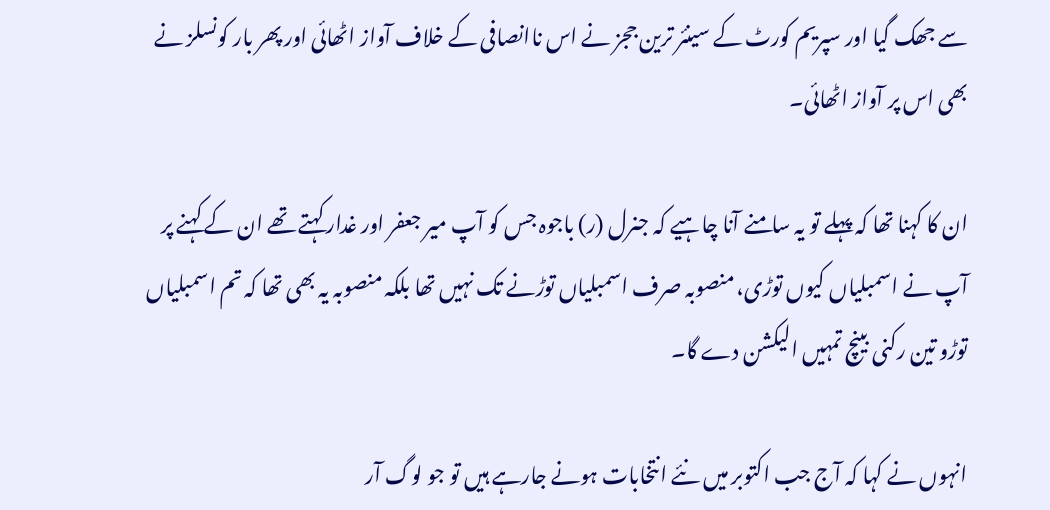سے جھک گیا اور سپریم کورٹ کے سینئر ترین ججز نے اس ناانصافی کے خلاف آواز اٹھائی اور پھر بار کونسلز نے بھی اس پر آواز اٹھائی۔

ان کا کہنا تھا کہ پہلے تو یہ سامنے آنا چاہیے کہ جنرل (ر) باجوہ جس کو آپ میر جعفر اور غدار کہتے تھے ان کے کہنے پر آپ نے اسمبلیاں کیوں توڑی، منصوبہ صرف اسمبلیاں توڑنے تک نہیں تھا بلکہ منصوبہ یہ بھی تھا کہ تم اسمبلیاں توڑو تین رکنی بینچ تمہیں الیکشن دے گا۔

انہوں نے کہا کہ آج جب اکتوبر میں نئے انتخابات ہونے جارہے ہیں تو جو لوگ آر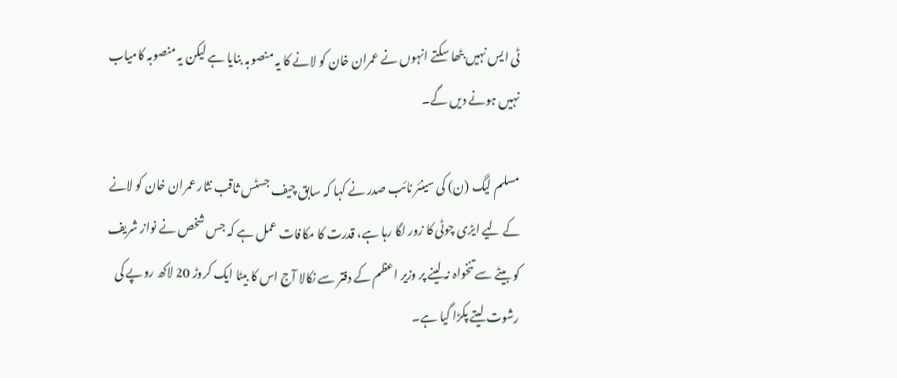ٹی ایس نہیں بٹھا سکتے انہوں نے عمران خان کو لانے کا یہ منصوبہ بنایا ہے لیکن یہ منصوبہ کامیاب نہیں ہونے دیں گے۔

مسلم لیگ (ن) کی سینئر نائب صدر نے کہا کہ سابق چیف جسٹس ثاقب نثار عمران خان کو لانے کے لیے ایڑی چوٹی کا زور لگا رہا ہے، قدرت کا مکافات عمل ہے کہ جس شخص نے نواز شریف کو بیٹے سے تنخواہ نہ لینے پر وزیر اعظم کے دفتر سے نکالا آج اس کا بیٹا ایک کروڑ 20 لاکھ روپے کی رشوت لیتے پکڑا گیا ہے۔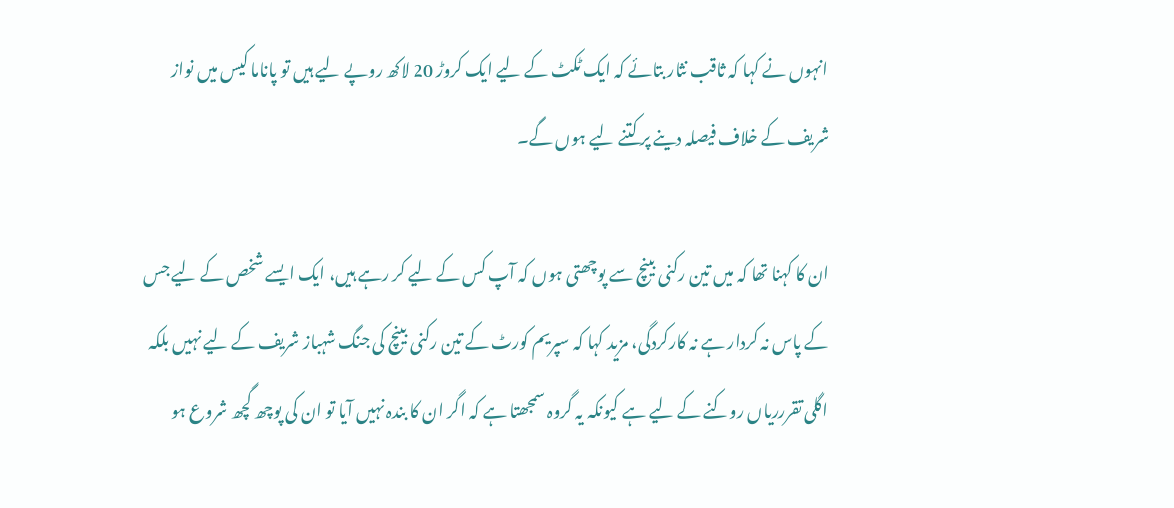انہوں نے کہا کہ ثاقب نثار بتائے کہ ایک ٹکٹ کے لیے ایک کروڑ 20 لاکھ روپے لیے ہیں تو پاناما کیس میں نواز شریف کے خلاف فیصلہ دینے پر کتنے لیے ہوں گے۔

ان کا کہنا تھا کہ میں تین رکنی بینچ سے پوچھتی ہوں کہ آپ کس کے لیے کر رہے ہیں، ایک ایسے شخص کے لیے جس کے پاس نہ کردار ہے نہ کارکردگی، مزید کہا کہ سپریم کورٹ کے تین رکنی بینچ کی جنگ شہباز شریف کے لیے نہیں بلکہ اگلی تقررریاں روکنے کے لیے ہے کیونکہ یہ گروہ سمجھتا ہے کہ اگر ان کا بندہ نہیں آیا تو ان کی پوچھ گچھ شروع ہو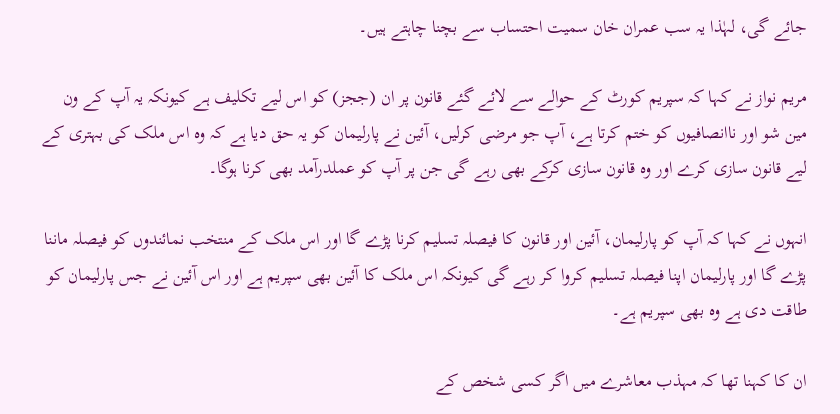جائے گی، لہٰذا یہ سب عمران خان سمیت احتساب سے بچنا چاہتے ہیں۔

مریم نواز نے کہا کہ سپریم کورٹ کے حوالے سے لائے گئے قانون پر ان (ججز) کو اس لیے تکلیف ہے کیونکہ یہ آپ کے ون مین شو اور ناانصافیوں کو ختم کرتا ہے، آپ جو مرضی کرلیں، آئین نے پارلیمان کو یہ حق دیا ہے کہ وہ اس ملک کی بہتری کے لیے قانون سازی کرے اور وہ قانون سازی کرکے بھی رہے گی جن پر آپ کو عملدرآمد بھی کرنا ہوگا۔

انہوں نے کہا کہ آپ کو پارلیمان، آئین اور قانون کا فیصلہ تسلیم کرنا پڑے گا اور اس ملک کے منتخب نمائندوں کو فیصلہ ماننا پڑے گا اور پارلیمان اپنا فیصلہ تسلیم کروا کر رہے گی کیونکہ اس ملک کا آئین بھی سپریم ہے اور اس آئین نے جس پارلیمان کو طاقت دی ہے وہ بھی سپریم ہے۔

ان کا کہنا تھا کہ مہذب معاشرے میں اگر کسی شخص کے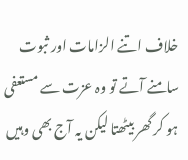خلاف اتنے الزامات اور ثبوت سامنے آتے تو وہ عزت سے مستعفی ہو کر گھر بیٹھتا لیکن یہ آج بھی وہیں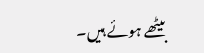بیٹھے ہوئے ہیں۔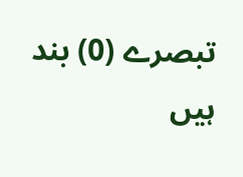تبصرے (0) بند ہیں